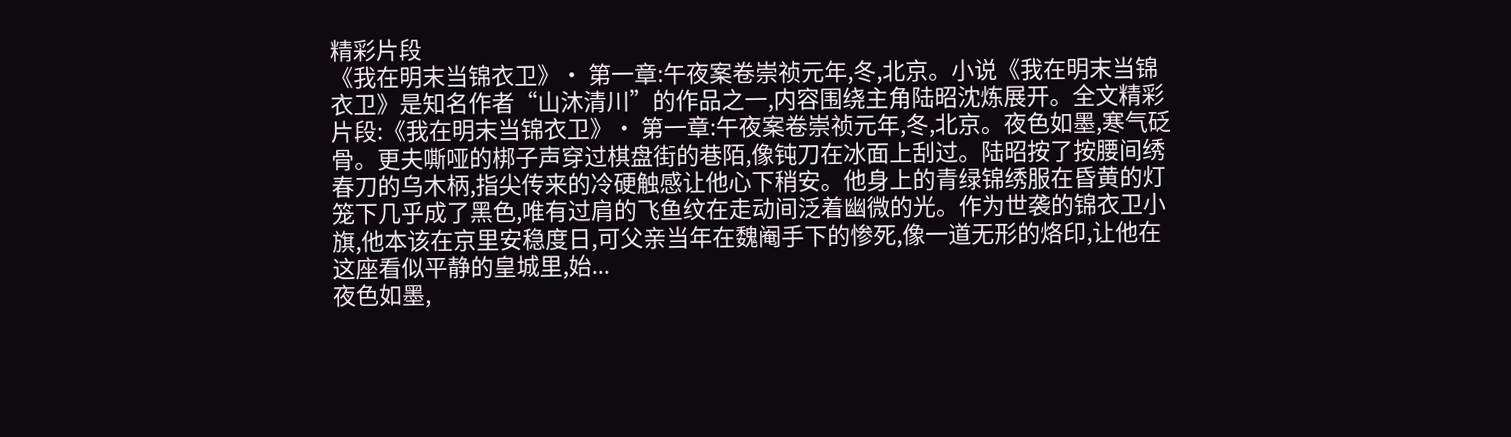精彩片段
《我在明末当锦衣卫》· 第一章:午夜案卷崇祯元年,冬,北京。小说《我在明末当锦衣卫》是知名作者“山沐清川”的作品之一,内容围绕主角陆昭沈炼展开。全文精彩片段:《我在明末当锦衣卫》· 第一章:午夜案卷崇祯元年,冬,北京。夜色如墨,寒气砭骨。更夫嘶哑的梆子声穿过棋盘街的巷陌,像钝刀在冰面上刮过。陆昭按了按腰间绣春刀的乌木柄,指尖传来的冷硬触感让他心下稍安。他身上的青绿锦绣服在昏黄的灯笼下几乎成了黑色,唯有过肩的飞鱼纹在走动间泛着幽微的光。作为世袭的锦衣卫小旗,他本该在京里安稳度日,可父亲当年在魏阉手下的惨死,像一道无形的烙印,让他在这座看似平静的皇城里,始...
夜色如墨,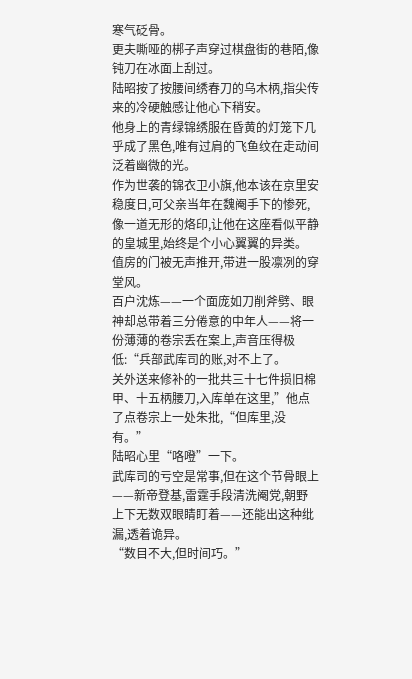寒气砭骨。
更夫嘶哑的梆子声穿过棋盘街的巷陌,像钝刀在冰面上刮过。
陆昭按了按腰间绣春刀的乌木柄,指尖传来的冷硬触感让他心下稍安。
他身上的青绿锦绣服在昏黄的灯笼下几乎成了黑色,唯有过肩的飞鱼纹在走动间泛着幽微的光。
作为世袭的锦衣卫小旗,他本该在京里安稳度日,可父亲当年在魏阉手下的惨死,像一道无形的烙印,让他在这座看似平静的皇城里,始终是个小心翼翼的异类。
值房的门被无声推开,带进一股凛冽的穿堂风。
百户沈炼——一个面庞如刀削斧劈、眼神却总带着三分倦意的中年人——将一份薄薄的卷宗丢在案上,声音压得极低:“兵部武库司的账,对不上了。
关外送来修补的一批共三十七件损旧棉甲、十五柄腰刀,入库单在这里,”他点了点卷宗上一处朱批,“但库里,没有。”
陆昭心里“咯噔”一下。
武库司的亏空是常事,但在这个节骨眼上——新帝登基,雷霆手段清洗阉党,朝野上下无数双眼睛盯着——还能出这种纰漏,透着诡异。
“数目不大,但时间巧。”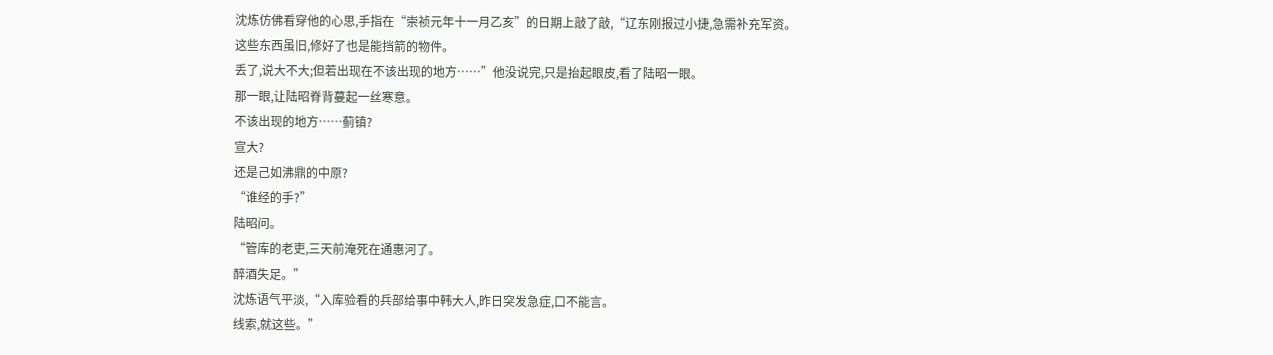沈炼仿佛看穿他的心思,手指在“崇祯元年十一月乙亥”的日期上敲了敲,“辽东刚报过小捷,急需补充军资。
这些东西虽旧,修好了也是能挡箭的物件。
丢了,说大不大;但若出现在不该出现的地方……”他没说完,只是抬起眼皮,看了陆昭一眼。
那一眼,让陆昭脊背蔓起一丝寒意。
不该出现的地方……蓟镇?
宣大?
还是己如沸鼎的中原?
“谁经的手?”
陆昭问。
“管库的老吏,三天前淹死在通惠河了。
醉酒失足。”
沈炼语气平淡,“入库验看的兵部给事中韩大人,昨日突发急症,口不能言。
线索,就这些。”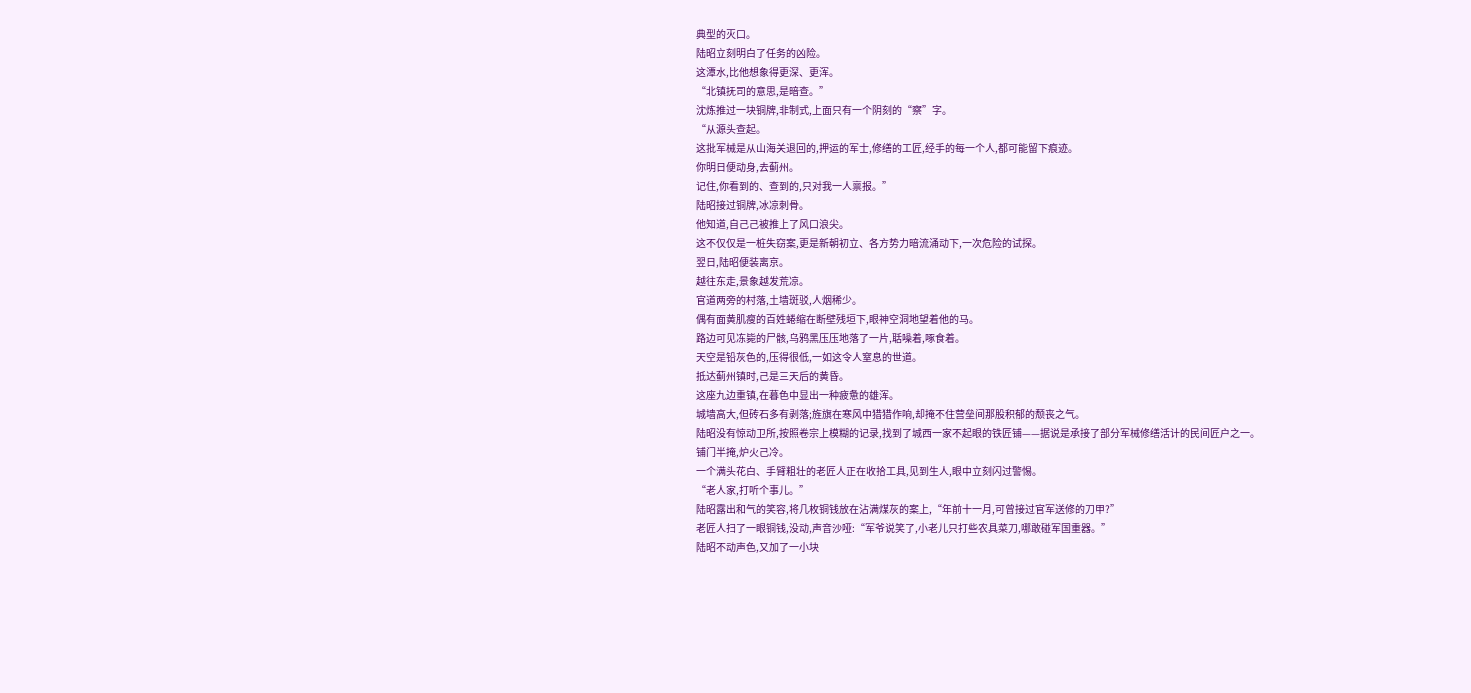典型的灭口。
陆昭立刻明白了任务的凶险。
这潭水,比他想象得更深、更浑。
“北镇抚司的意思,是暗查。”
沈炼推过一块铜牌,非制式,上面只有一个阴刻的“察”字。
“从源头查起。
这批军械是从山海关退回的,押运的军士,修缮的工匠,经手的每一个人,都可能留下痕迹。
你明日便动身,去蓟州。
记住,你看到的、查到的,只对我一人禀报。”
陆昭接过铜牌,冰凉刺骨。
他知道,自己己被推上了风口浪尖。
这不仅仅是一桩失窃案,更是新朝初立、各方势力暗流涌动下,一次危险的试探。
翌日,陆昭便装离京。
越往东走,景象越发荒凉。
官道两旁的村落,土墙斑驳,人烟稀少。
偶有面黄肌瘦的百姓蜷缩在断壁残垣下,眼神空洞地望着他的马。
路边可见冻毙的尸骸,乌鸦黑压压地落了一片,聒噪着,啄食着。
天空是铅灰色的,压得很低,一如这令人窒息的世道。
抵达蓟州镇时,己是三天后的黄昏。
这座九边重镇,在暮色中显出一种疲惫的雄浑。
城墙高大,但砖石多有剥落;旌旗在寒风中猎猎作响,却掩不住营垒间那股积郁的颓丧之气。
陆昭没有惊动卫所,按照卷宗上模糊的记录,找到了城西一家不起眼的铁匠铺——据说是承接了部分军械修缮活计的民间匠户之一。
铺门半掩,炉火己冷。
一个满头花白、手臂粗壮的老匠人正在收拾工具,见到生人,眼中立刻闪过警惕。
“老人家,打听个事儿。”
陆昭露出和气的笑容,将几枚铜钱放在沾满煤灰的案上,“年前十一月,可曾接过官军送修的刀甲?”
老匠人扫了一眼铜钱,没动,声音沙哑:“军爷说笑了,小老儿只打些农具菜刀,哪敢碰军国重器。”
陆昭不动声色,又加了一小块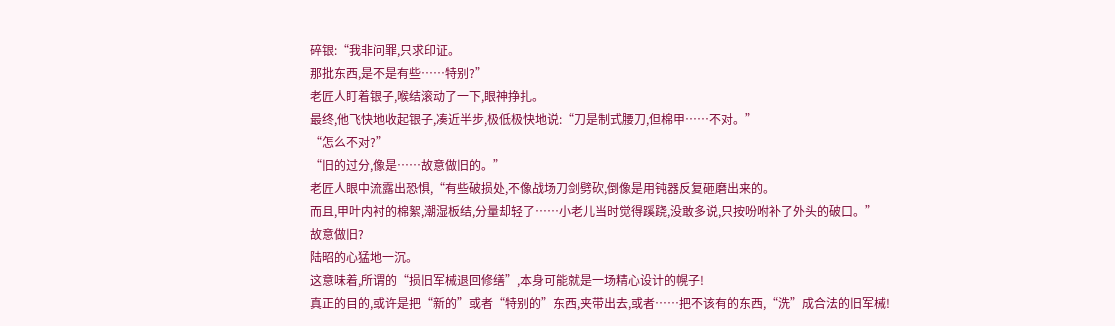碎银:“我非问罪,只求印证。
那批东西,是不是有些……特别?”
老匠人盯着银子,喉结滚动了一下,眼神挣扎。
最终,他飞快地收起银子,凑近半步,极低极快地说:“刀是制式腰刀,但棉甲……不对。”
“怎么不对?”
“旧的过分,像是……故意做旧的。”
老匠人眼中流露出恐惧,“有些破损处,不像战场刀剑劈砍,倒像是用钝器反复砸磨出来的。
而且,甲叶内衬的棉絮,潮湿板结,分量却轻了……小老儿当时觉得蹊跷,没敢多说,只按吩咐补了外头的破口。”
故意做旧?
陆昭的心猛地一沉。
这意味着,所谓的“损旧军械退回修缮”,本身可能就是一场精心设计的幌子!
真正的目的,或许是把“新的”或者“特别的”东西,夹带出去,或者……把不该有的东西,“洗”成合法的旧军械!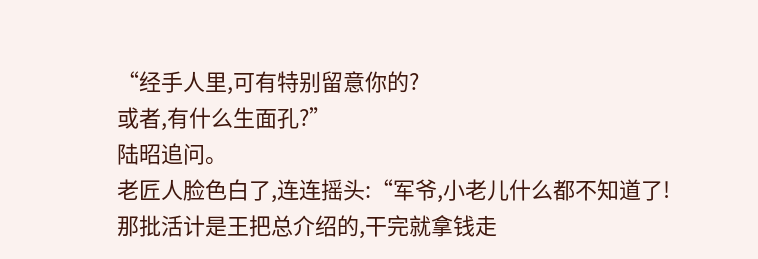“经手人里,可有特别留意你的?
或者,有什么生面孔?”
陆昭追问。
老匠人脸色白了,连连摇头:“军爷,小老儿什么都不知道了!
那批活计是王把总介绍的,干完就拿钱走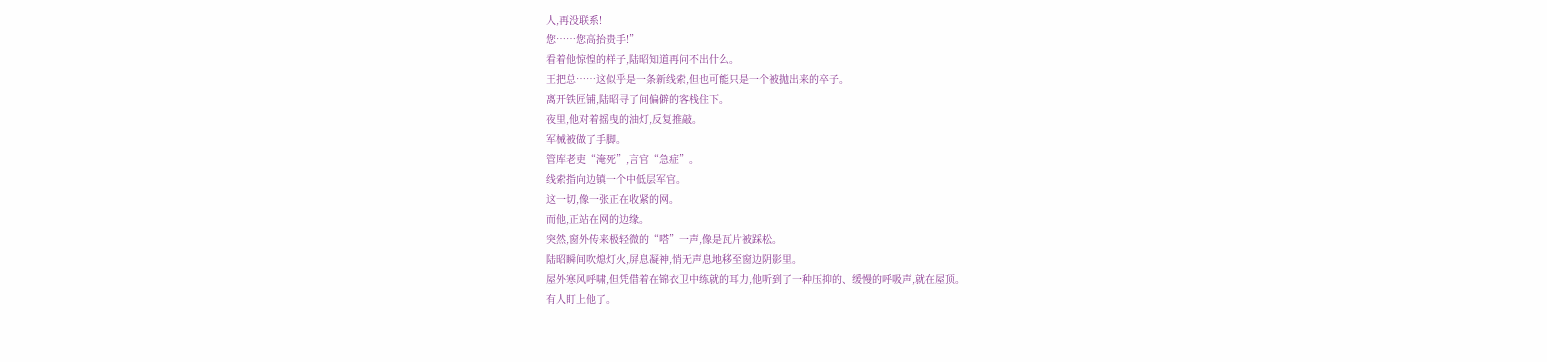人,再没联系!
您……您高抬贵手!”
看着他惊惶的样子,陆昭知道再问不出什么。
王把总……这似乎是一条新线索,但也可能只是一个被抛出来的卒子。
离开铁匠铺,陆昭寻了间偏僻的客栈住下。
夜里,他对着摇曳的油灯,反复推敲。
军械被做了手脚。
管库老吏“淹死”,言官“急症”。
线索指向边镇一个中低层军官。
这一切,像一张正在收紧的网。
而他,正站在网的边缘。
突然,窗外传来极轻微的“嗒”一声,像是瓦片被踩松。
陆昭瞬间吹熄灯火,屏息凝神,悄无声息地移至窗边阴影里。
屋外寒风呼啸,但凭借着在锦衣卫中练就的耳力,他听到了一种压抑的、缓慢的呼吸声,就在屋顶。
有人盯上他了。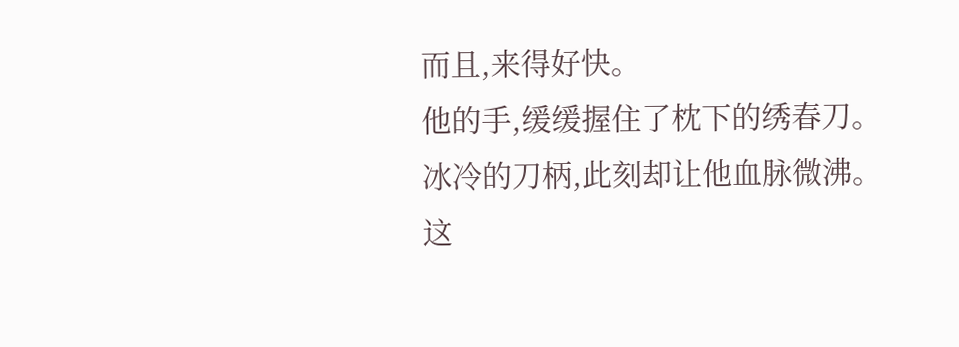而且,来得好快。
他的手,缓缓握住了枕下的绣春刀。
冰冷的刀柄,此刻却让他血脉微沸。
这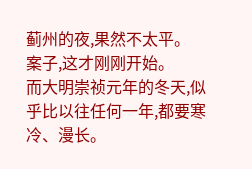蓟州的夜,果然不太平。
案子,这才刚刚开始。
而大明崇祯元年的冬天,似乎比以往任何一年,都要寒冷、漫长。